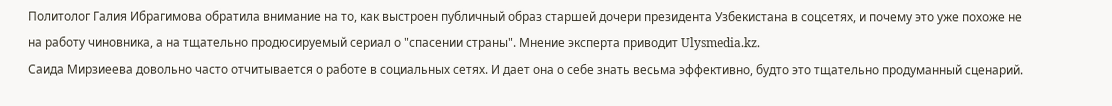Политолог Галия Ибрагимова обратила внимание на то, как выстроен публичный образ старшей дочери президента Узбекистана в соцсетях, и почему это уже похоже не на работу чиновника, а на тщательно продюсируемый сериал о "спасении страны". Мнение эксперта приводит Ulysmedia.kz.
Саида Мирзиеева довольно часто отчитывается о работе в социальных сетях. И дает она о себе знать весьма эффективно, будто это тщательно продуманный сценарий.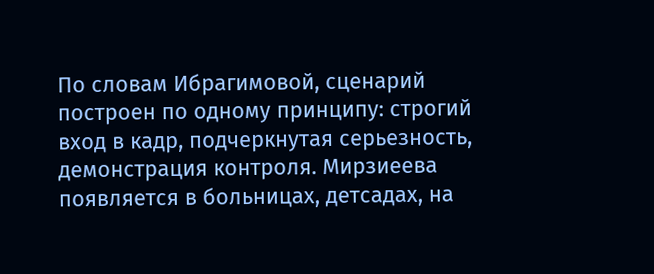По словам Ибрагимовой, сценарий построен по одному принципу: строгий вход в кадр, подчеркнутая серьезность, демонстрация контроля. Мирзиеева появляется в больницах, детсадах, на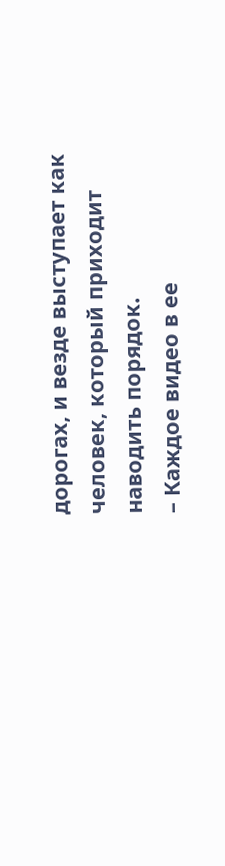дорогах, и везде выступает как человек, который приходит наводить порядок.
– Каждое видео в ее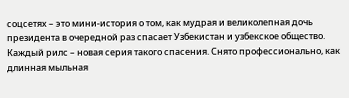соцсетях – это мини-история о том, как мудрая и великолепная дочь президента в очередной раз спасает Узбекистан и узбекское общество. Каждый рилс – новая серия такого спасения. Снято профессионально, как длинная мыльная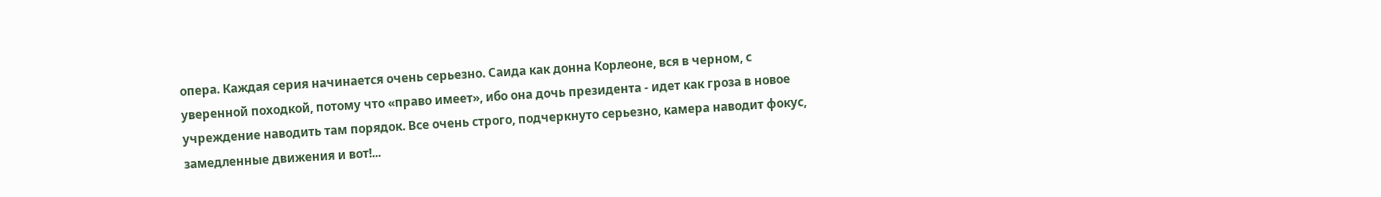опера. Каждая серия начинается очень серьезно. Саида как донна Корлеоне, вся в черном, с уверенной походкой, потому что «право имеет», ибо она дочь президента - идет как гроза в новое учреждение наводить там порядок. Все очень строго, подчеркнуто серьезно, камера наводит фокус, замедленные движения и вот!...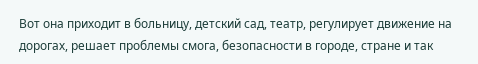Вот она приходит в больницу, детский сад, театр, регулирует движение на дорогах, решает проблемы смога, безопасности в городе, стране и так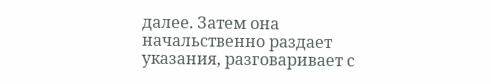далее. Затем она начальственно раздает указания, разговаривает с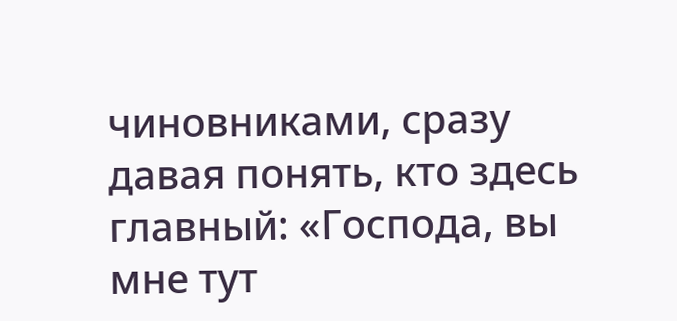чиновниками, сразу давая понять, кто здесь главный: «Господа, вы мне тут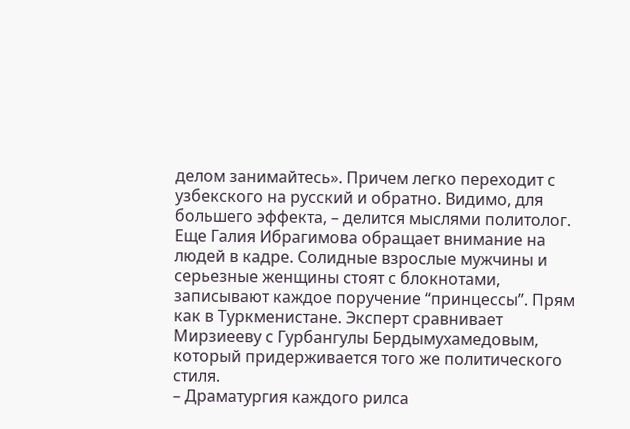делом занимайтесь». Причем легко переходит с узбекского на русский и обратно. Видимо, для большего эффекта, – делится мыслями политолог.
Еще Галия Ибрагимова обращает внимание на людей в кадре. Солидные взрослые мужчины и серьезные женщины стоят с блокнотами, записывают каждое поручение “принцессы”. Прям как в Туркменистане. Эксперт сравнивает Мирзиееву с Гурбангулы Бердымухамедовым, который придерживается того же политического стиля.
– Драматургия каждого рилса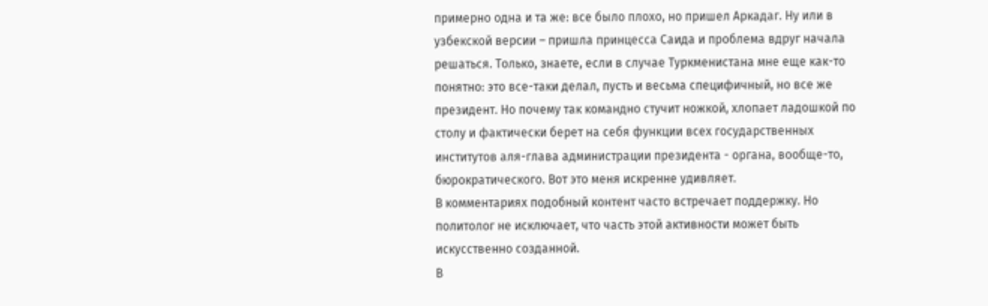примерно одна и та же: все было плохо, но пришел Аркадаг. Ну или в узбекской версии – пришла принцесса Саида и проблема вдруг начала решаться. Только, знаете, если в случае Туркменистана мне еще как-то понятно: это все-таки делал, пусть и весьма специфичный, но все же президент. Но почему так командно стучит ножкой, хлопает ладошкой по столу и фактически берет на себя функции всех государственных институтов аля-глава администрации президента - органа, вообще-то, бюрократического. Вот это меня искренне удивляет.
В комментариях подобный контент часто встречает поддержку. Но политолог не исключает, что часть этой активности может быть искусственно созданной.
В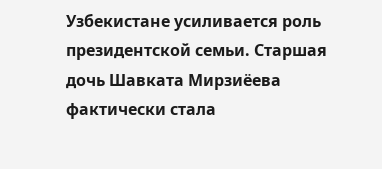Узбекистане усиливается роль президентской семьи. Старшая дочь Шавката Мирзиёева фактически стала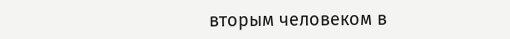вторым человеком в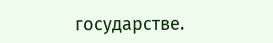государстве.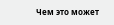Чем это может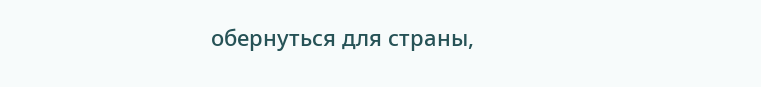обернуться для страны,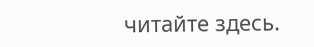читайте здесь.